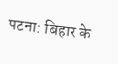पटना: बिहार के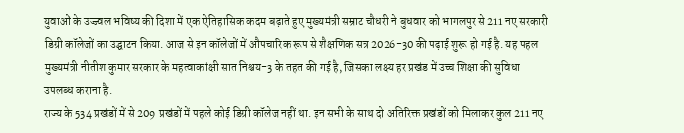युवाओं के उज्ज्वल भविष्य की दिशा में एक ऐतिहासिक कदम बढ़ाते हुए मुख्यमंत्री सम्राट चौधरी ने बुधवार को भागलपुर से 211 नए सरकारी डिग्री कॉलेजों का उद्घाटन किया. आज से इन कॉलेजों में औपचारिक रूप से शैक्षणिक सत्र 2026-30 की पढ़ाई शुरू हो गई है. यह पहल मुख्यमंत्री नीतीश कुमार सरकार के महत्वाकांक्षी सात निश्चय-3 के तहत की गई है, जिसका लक्ष्य हर प्रखंड में उच्च शिक्षा की सुविधा उपलब्ध कराना है.
राज्य के 534 प्रखंडों में से 209 प्रखंडों में पहले कोई डिग्री कॉलेज नहीं था. इन सभी के साथ दो अतिरिक्त प्रखंडों को मिलाकर कुल 211 नए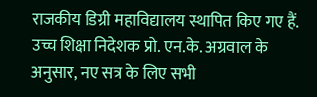राजकीय डिग्री महाविद्यालय स्थापित किए गए हैं. उच्च शिक्षा निदेशक प्रो. एन.के. अग्रवाल के अनुसार, नए सत्र के लिए सभी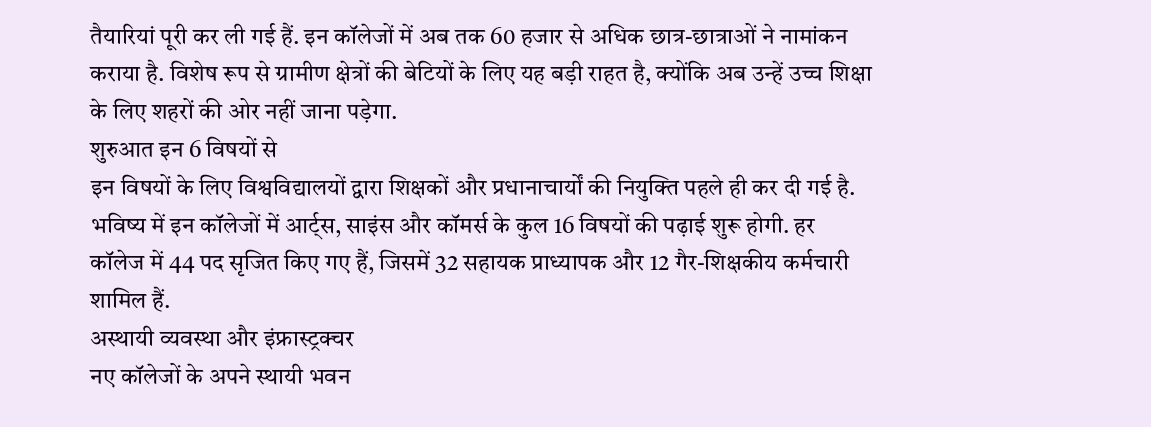तैयारियां पूरी कर ली गई हैं. इन कॉलेजों में अब तक 60 हजार से अधिक छात्र-छात्राओं ने नामांकन कराया है. विशेष रूप से ग्रामीण क्षेत्रों की बेटियों के लिए यह बड़ी राहत है, क्योंकि अब उन्हें उच्च शिक्षा के लिए शहरों की ओर नहीं जाना पड़ेगा.
शुरुआत इन 6 विषयों से
इन विषयों के लिए विश्वविद्यालयों द्वारा शिक्षकों और प्रधानाचार्यों की नियुक्ति पहले ही कर दी गई है. भविष्य में इन कॉलेजों में आर्ट्स, साइंस और कॉमर्स के कुल 16 विषयों की पढ़ाई शुरू होगी. हर कॉलेज में 44 पद सृजित किए गए हैं, जिसमें 32 सहायक प्राध्यापक और 12 गैर-शिक्षकीय कर्मचारी शामिल हैं.
अस्थायी व्यवस्था और इंफ्रास्ट्रक्चर
नए कॉलेजों के अपने स्थायी भवन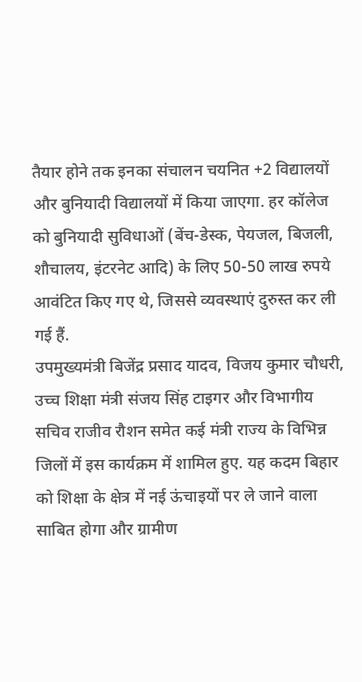तैयार होने तक इनका संचालन चयनित +2 विद्यालयों और बुनियादी विद्यालयों में किया जाएगा. हर कॉलेज को बुनियादी सुविधाओं (बेंच-डेस्क, पेयजल, बिजली, शौचालय, इंटरनेट आदि) के लिए 50-50 लाख रुपये आवंटित किए गए थे, जिससे व्यवस्थाएं दुरुस्त कर ली गई हैं.
उपमुख्यमंत्री बिजेंद्र प्रसाद यादव, विजय कुमार चौधरी, उच्च शिक्षा मंत्री संजय सिंह टाइगर और विभागीय सचिव राजीव रौशन समेत कई मंत्री राज्य के विभिन्न जिलों में इस कार्यक्रम में शामिल हुए. यह कदम बिहार को शिक्षा के क्षेत्र में नई ऊंचाइयों पर ले जाने वाला साबित होगा और ग्रामीण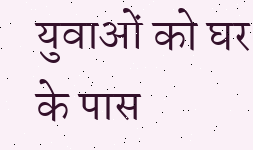युवाओं को घर के पास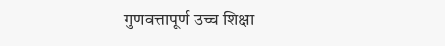गुणवत्तापूर्ण उच्च शिक्षा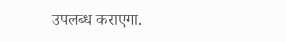उपलब्ध कराएगा.